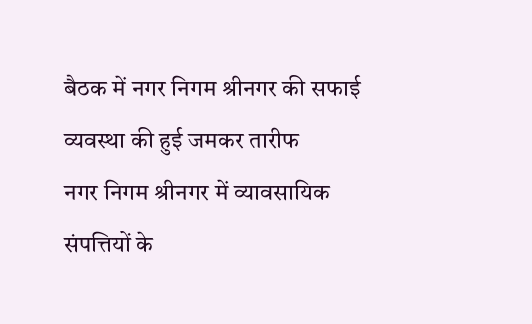बैठक में नगर निगम श्रीनगर की सफाई व्यवस्था की हुई जमकर तारीफ
नगर निगम श्रीनगर में व्यावसायिक संपत्तियों के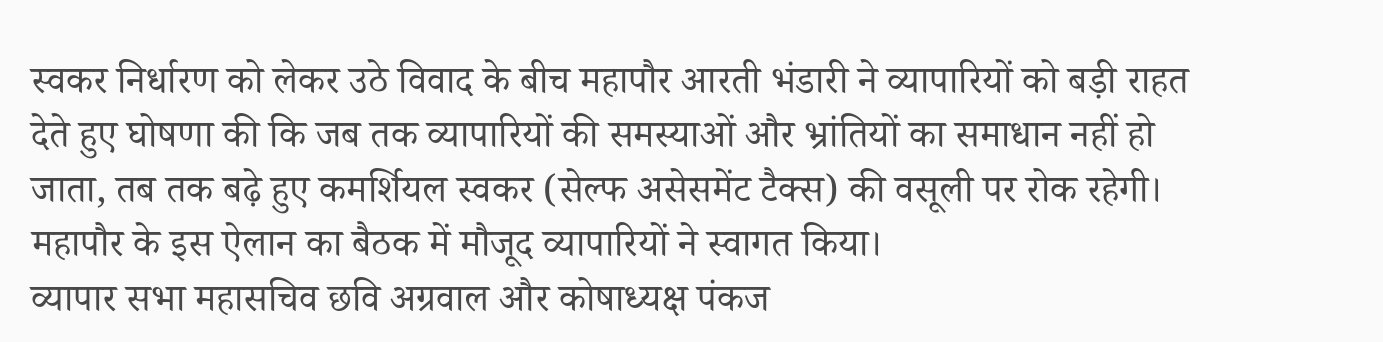स्वकर निर्धारण को लेकर उठे विवाद के बीच महापौर आरती भंडारी ने व्यापारियों को बड़ी राहत देते हुए घोषणा की कि जब तक व्यापारियों की समस्याओं और भ्रांतियों का समाधान नहीं हो जाता, तब तक बढ़े हुए कमर्शियल स्वकर (सेल्फ असेसमेंट टैक्स) की वसूली पर रोक रहेगी। महापौर के इस ऐलान का बैठक में मौजूद व्यापारियों ने स्वागत किया।
व्यापार सभा महासचिव छवि अग्रवाल और कोषाध्यक्ष पंकज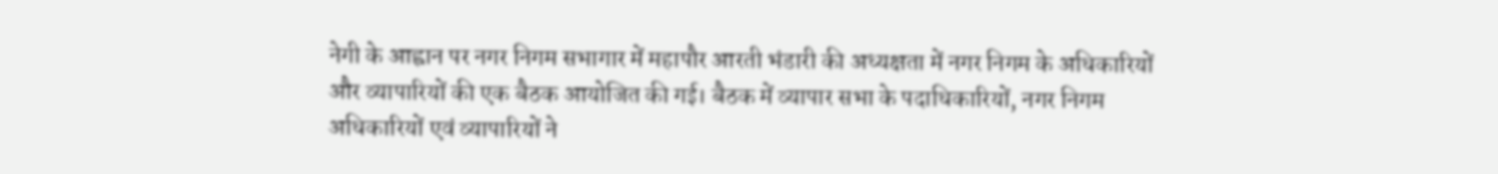नेगी के आह्वान पर नगर निगम सभागार में महापौर आरती भंडारी की अध्यक्षता में नगर निगम के अधिकारियों और व्यापारियों की एक बैठक आयोजित की गई। बैठक में व्यापार सभा के पदाधिकारियों, नगर निगम अधिकारियों एवं व्यापारियों ने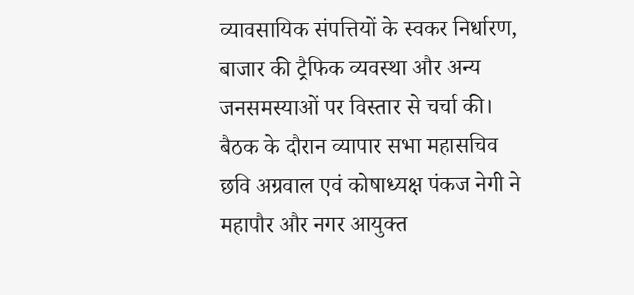व्यावसायिक संपत्तियों के स्वकर निर्धारण, बाजार की ट्रैफिक व्यवस्था और अन्य जनसमस्याओं पर विस्तार से चर्चा की।
बैठक के दौरान व्यापार सभा महासचिव छवि अग्रवाल एवं कोषाध्यक्ष पंकज नेगी ने महापौर और नगर आयुक्त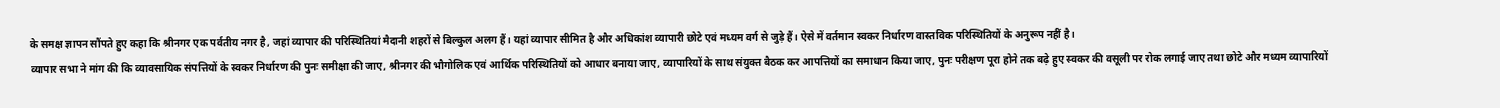के समक्ष ज्ञापन सौंपते हुए कहा कि श्रीनगर एक पर्वतीय नगर है, जहां व्यापार की परिस्थितियां मैदानी शहरों से बिल्कुल अलग हैं। यहां व्यापार सीमित है और अधिकांश व्यापारी छोटे एवं मध्यम वर्ग से जुड़े हैं। ऐसे में वर्तमान स्वकर निर्धारण वास्तविक परिस्थितियों के अनुरूप नहीं है।
व्यापार सभा ने मांग की कि व्यावसायिक संपत्तियों के स्वकर निर्धारण की पुनः समीक्षा की जाए, श्रीनगर की भौगोलिक एवं आर्थिक परिस्थितियों को आधार बनाया जाए, व्यापारियों के साथ संयुक्त बैठक कर आपत्तियों का समाधान किया जाए, पुनः परीक्षण पूरा होने तक बढ़े हुए स्वकर की वसूली पर रोक लगाई जाए तथा छोटे और मध्यम व्यापारियों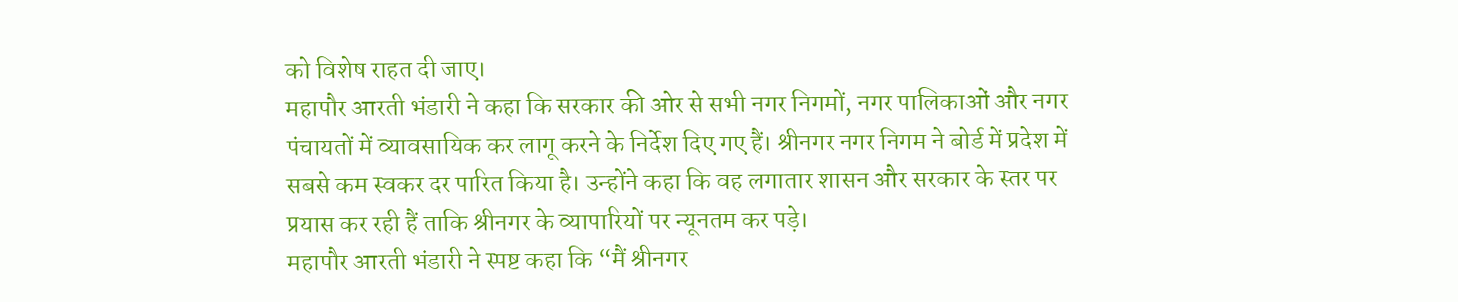को विशेष राहत दी जाए।
महापौर आरती भंडारी ने कहा कि सरकार की ओर से सभी नगर निगमों, नगर पालिकाओं और नगर पंचायतों में व्यावसायिक कर लागू करने के निर्देश दिए गए हैं। श्रीनगर नगर निगम ने बोर्ड में प्रदेश में सबसे कम स्वकर दर पारित किया है। उन्होंने कहा कि वह लगातार शासन और सरकार के स्तर पर प्रयास कर रही हैं ताकि श्रीनगर के व्यापारियों पर न्यूनतम कर पड़े।
महापौर आरती भंडारी ने स्पष्ट कहा कि “मैं श्रीनगर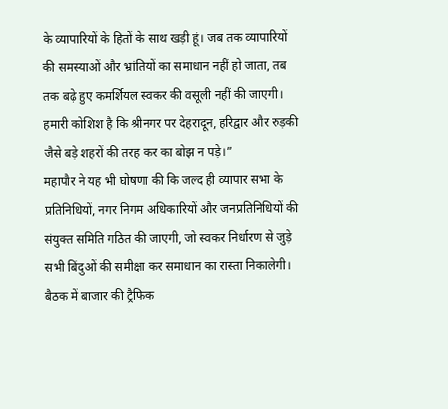के व्यापारियों के हितों के साथ खड़ी हूं। जब तक व्यापारियों की समस्याओं और भ्रांतियों का समाधान नहीं हो जाता, तब तक बढ़े हुए कमर्शियल स्वकर की वसूली नहीं की जाएगी। हमारी कोशिश है कि श्रीनगर पर देहरादून, हरिद्वार और रुड़की जैसे बड़े शहरों की तरह कर का बोझ न पड़े।”
महापौर ने यह भी घोषणा की कि जल्द ही व्यापार सभा के प्रतिनिधियों, नगर निगम अधिकारियों और जनप्रतिनिधियों की संयुक्त समिति गठित की जाएगी, जो स्वकर निर्धारण से जुड़े सभी बिंदुओं की समीक्षा कर समाधान का रास्ता निकालेगी।
बैठक में बाजार की ट्रैफिक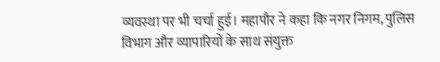व्यवस्था पर भी चर्चा हुई। महापौर ने कहा कि नगर निगम, पुलिस विभाग और व्यापारियों के साथ संयुक्त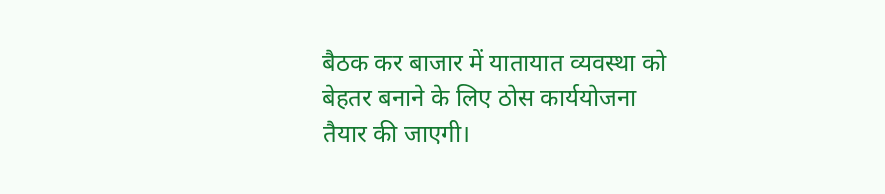बैठक कर बाजार में यातायात व्यवस्था को बेहतर बनाने के लिए ठोस कार्ययोजना तैयार की जाएगी।